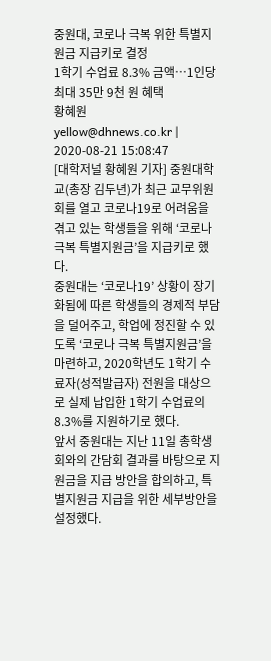중원대, 코로나 극복 위한 특별지원금 지급키로 결정
1학기 수업료 8.3% 금액…1인당 최대 35만 9천 원 혜택
황혜원
yellow@dhnews.co.kr | 2020-08-21 15:08:47
[대학저널 황혜원 기자] 중원대학교(총장 김두년)가 최근 교무위원회를 열고 코로나19로 어려움을 겪고 있는 학생들을 위해 ‘코로나 극복 특별지원금’을 지급키로 했다.
중원대는 ‘코로나19’ 상황이 장기화됨에 따른 학생들의 경제적 부담을 덜어주고, 학업에 정진할 수 있도록 ‘코로나 극복 특별지원금’을 마련하고, 2020학년도 1학기 수료자(성적발급자) 전원을 대상으로 실제 납입한 1학기 수업료의 8.3%를 지원하기로 했다.
앞서 중원대는 지난 11일 총학생회와의 간담회 결과를 바탕으로 지원금을 지급 방안을 합의하고, 특별지원금 지급을 위한 세부방안을 설정했다.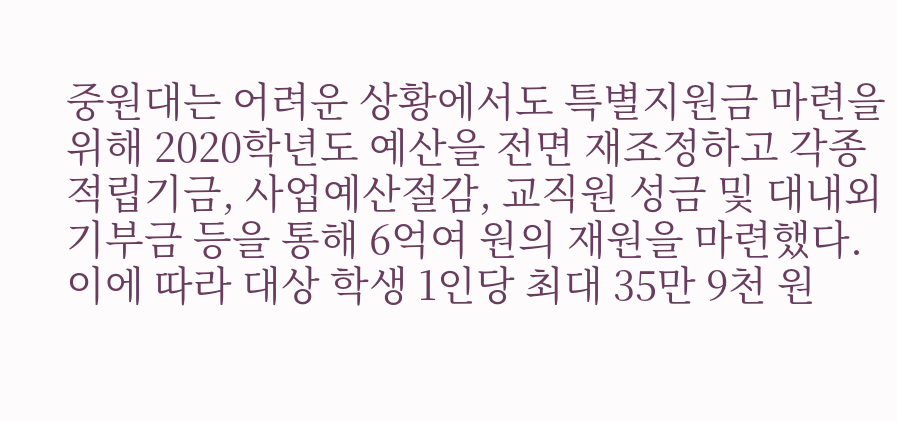중원대는 어려운 상황에서도 특별지원금 마련을 위해 2020학년도 예산을 전면 재조정하고 각종 적립기금, 사업예산절감, 교직원 성금 및 대내외 기부금 등을 통해 6억여 원의 재원을 마련했다. 이에 따라 대상 학생 1인당 최대 35만 9천 원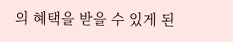의 혜택을 받을 수 있게 된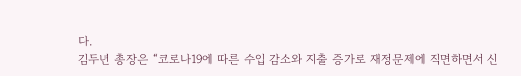다.
김두년 총장은 “코로나19에 따른 수입 감소와 지출 증가로 재정문제에 직면하면서 신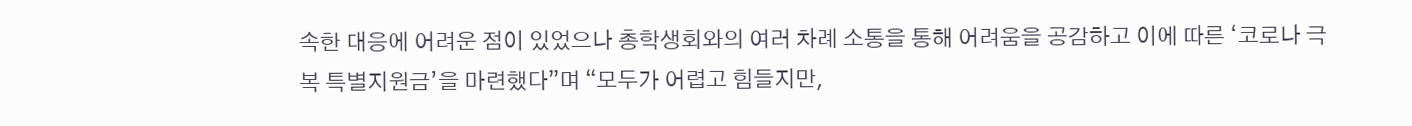속한 대응에 어려운 점이 있었으나 총학생회와의 여러 차례 소통을 통해 어려움을 공감하고 이에 따른 ‘코로나 극복 특별지원금’을 마련했다”며 “모두가 어렵고 힘들지만,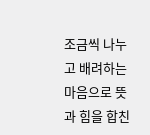조금씩 나누고 배려하는 마음으로 뜻과 힘을 합친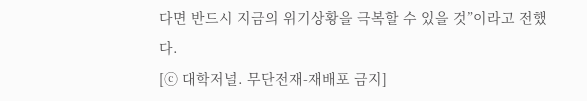다면 반드시 지금의 위기상황을 극복할 수 있을 것”이라고 전했다.
[ⓒ 대학저널. 무단전재-재배포 금지]